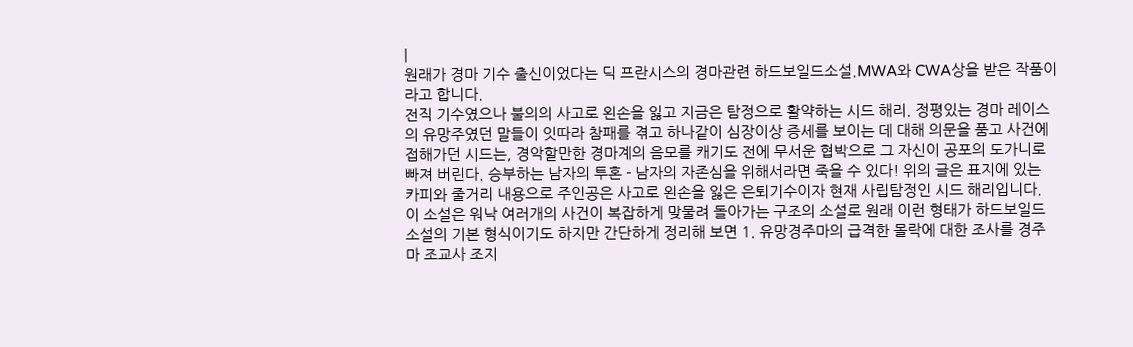|
원래가 경마 기수 출신이었다는 딕 프란시스의 경마관련 하드보일드소설.MWA와 CWA상을 받은 작품이라고 합니다.
전직 기수였으나 불의의 사고로 왼손을 잃고 지금은 탐정으로 활약하는 시드 해리. 정평있는 경마 레이스의 유망주였던 말들이 잇따라 참패를 겪고 하나같이 심장이상 증세를 보이는 데 대해 의문을 품고 사건에 접해가던 시드는, 경악할만한 경마계의 음모를 캐기도 전에 무서운 협박으로 그 자신이 공포의 도가니로 빠져 버린다. 승부하는 남자의 투혼 - 남자의 자존심을 위해서라면 죽을 수 있다! 위의 글은 표지에 있는 카피와 줄거리 내용으로 주인공은 사고로 왼손을 잃은 은퇴기수이자 현재 사립탐정인 시드 해리입니다. 이 소설은 워낙 여러개의 사건이 복잡하게 맞물려 돌아가는 구조의 소설로 원래 이런 형태가 하드보일드소설의 기본 형식이기도 하지만 간단하게 정리해 보면 1. 유망경주마의 급격한 몰락에 대한 조사를 경주마 조교사 조지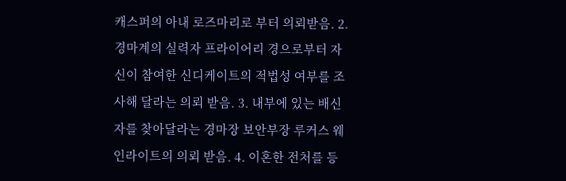캐스퍼의 아내 로즈마리로 부터 의뢰받음. 2. 경마계의 실력자 프라이어리 경으로부터 자신이 참여한 신디케이트의 적법성 여부를 조사해 달라는 의뢰 받음. 3. 내부에 있는 배신자를 찾아달라는 경마장 보안부장 루커스 웨인라이트의 의뢰 받음. 4. 이혼한 전처를 등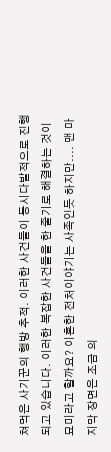쳐먹은 사기꾼의 행방 추적. 이러한 사건들이 동시다발적으로 진행되고 있습니다. 이러한 복잡한 사건들을 한 줄기로 해결하는 것이 묘미라고 할까요? 이혼한 전처이야기는 사족인듯 하지만.... 맨 마지막 장면은 조금 의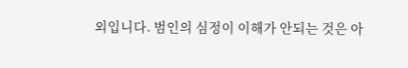외입니다. 범인의 심정이 이해가 안되는 것은 아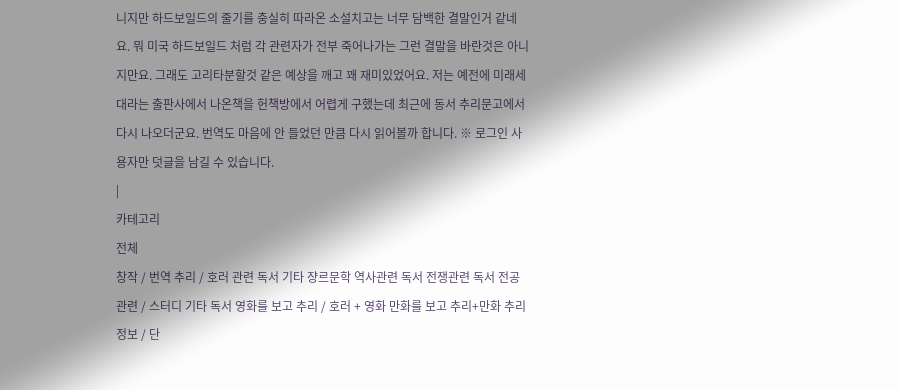니지만 하드보일드의 줄기를 충실히 따라온 소설치고는 너무 담백한 결말인거 같네요. 뭐 미국 하드보일드 처럼 각 관련자가 전부 죽어나가는 그런 결말을 바란것은 아니지만요. 그래도 고리타분할것 같은 예상을 깨고 꽤 재미있었어요. 저는 예전에 미래세대라는 출판사에서 나온책을 헌책방에서 어렵게 구했는데 최근에 동서 추리문고에서 다시 나오더군요. 번역도 마음에 안 들었던 만큼 다시 읽어볼까 합니다. ※ 로그인 사용자만 덧글을 남길 수 있습니다.
|
카테고리
전체
창작 / 번역 추리 / 호러 관련 독서 기타 쟝르문학 역사관련 독서 전쟁관련 독서 전공관련 / 스터디 기타 독서 영화를 보고 추리 / 호러 + 영화 만화를 보고 추리+만화 추리 정보 / 단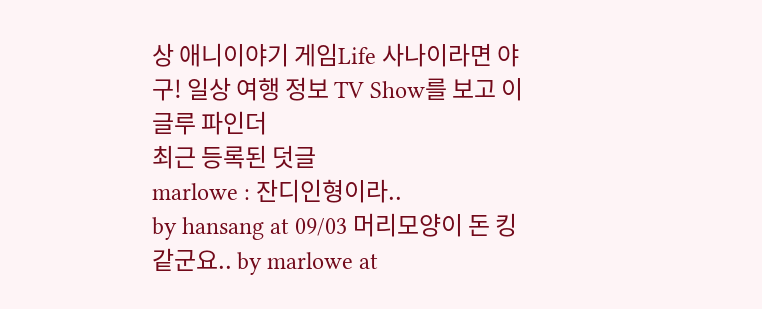상 애니이야기 게임Life 사나이라면 야구! 일상 여행 정보 TV Show를 보고 이글루 파인더
최근 등록된 덧글
marlowe : 잔디인형이라..
by hansang at 09/03 머리모양이 돈 킹 같군요.. by marlowe at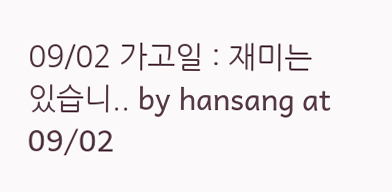09/02 가고일 : 재미는 있습니.. by hansang at 09/02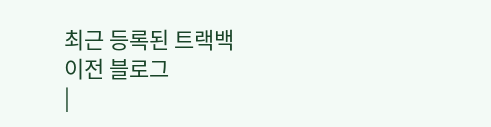최근 등록된 트랙백
이전 블로그
|